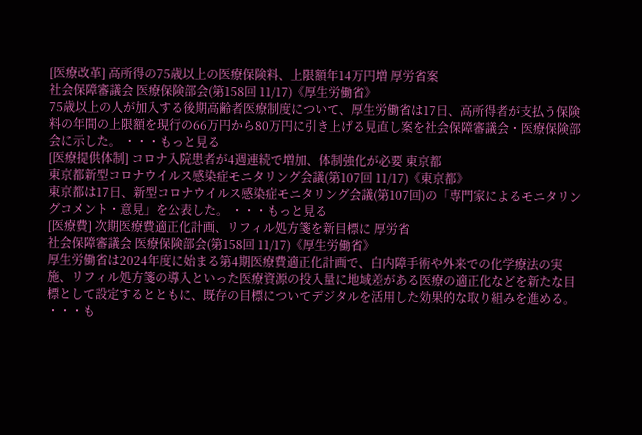[医療改革] 高所得の75歳以上の医療保険料、上限額年14万円増 厚労省案
社会保障審議会 医療保険部会(第158回 11/17)《厚生労働省》
75歳以上の人が加入する後期高齢者医療制度について、厚生労働省は17日、高所得者が支払う保険料の年間の上限額を現行の66万円から80万円に引き上げる見直し案を社会保障審議会・医療保険部会に示した。 ・・・もっと見る
[医療提供体制] コロナ入院患者が4週連続で増加、体制強化が必要 東京都
東京都新型コロナウイルス感染症モニタリング会議(第107回 11/17)《東京都》
東京都は17日、新型コロナウイルス感染症モニタリング会議(第107回)の「専門家によるモニタリングコメント・意見」を公表した。 ・・・もっと見る
[医療費] 次期医療費適正化計画、リフィル処方箋を新目標に 厚労省
社会保障審議会 医療保険部会(第158回 11/17)《厚生労働省》
厚生労働省は2024年度に始まる第4期医療費適正化計画で、白内障手術や外来での化学療法の実施、リフィル処方箋の導入といった医療資源の投入量に地域差がある医療の適正化などを新たな目標として設定するとともに、既存の目標についてデジタルを活用した効果的な取り組みを進める。 ・・・も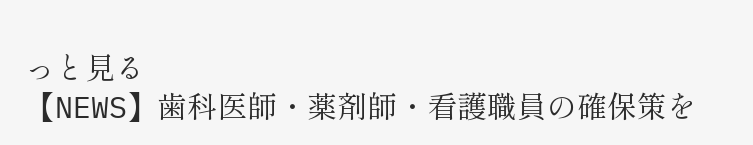っと見る
【NEWS】歯科医師・薬剤師・看護職員の確保策を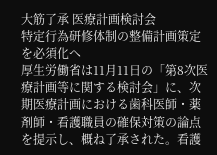大筋了承 医療計画検討会
特定行為研修体制の整備計画策定を必須化へ
厚生労働省は11月11日の「第8次医療計画等に関する検討会」に、次期医療計画における歯科医師・薬剤師・看護職員の確保対策の論点を提示し、概ね了承された。看護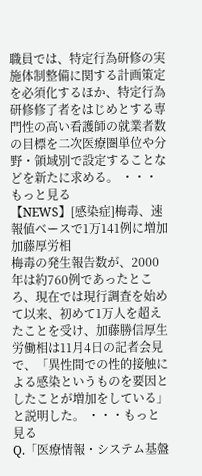職員では、特定行為研修の実施体制整備に関する計画策定を必須化するほか、特定行為研修修了者をはじめとする専門性の高い看護師の就業者数の目標を二次医療圏単位や分野・領域別で設定することなどを新たに求める。 ・・・もっと見る
【NEWS】[感染症]梅毒、速報値ベースで1万141例に増加
加藤厚労相
梅毒の発生報告数が、2000年は約760例であったところ、現在では現行調査を始めて以来、初めて1万人を超えたことを受け、加藤勝信厚生労働相は11月4日の記者会見で、「異性間での性的接触による感染というものを要因としたことが増加をしている」と説明した。 ・・・もっと見る
Q.「医療情報・システム基盤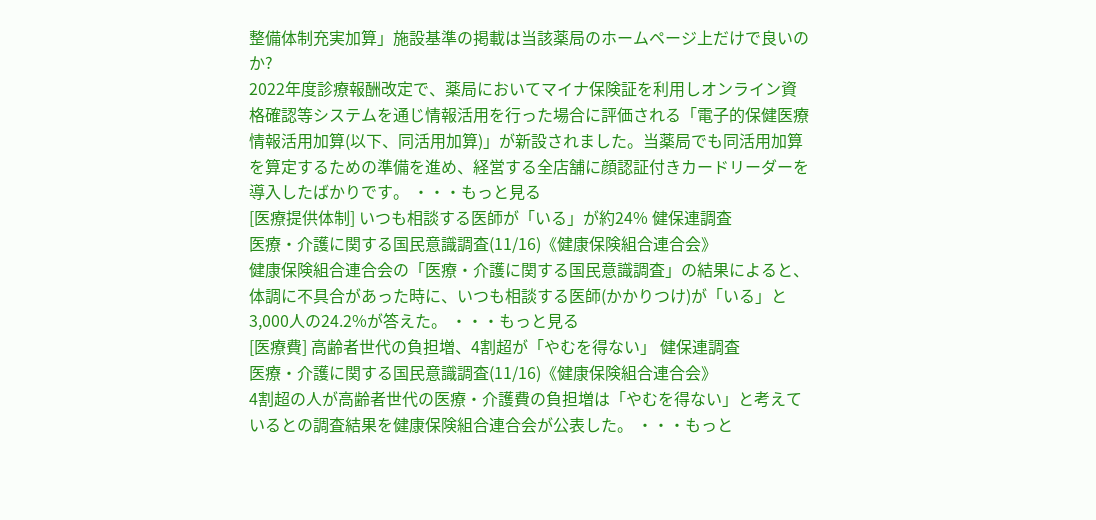整備体制充実加算」施設基準の掲載は当該薬局のホームページ上だけで良いのか?
2022年度診療報酬改定で、薬局においてマイナ保険証を利用しオンライン資格確認等システムを通じ情報活用を行った場合に評価される「電子的保健医療情報活用加算(以下、同活用加算)」が新設されました。当薬局でも同活用加算を算定するための準備を進め、経営する全店舗に顔認証付きカードリーダーを導入したばかりです。 ・・・もっと見る
[医療提供体制] いつも相談する医師が「いる」が約24% 健保連調査
医療・介護に関する国民意識調査(11/16)《健康保険組合連合会》
健康保険組合連合会の「医療・介護に関する国民意識調査」の結果によると、体調に不具合があった時に、いつも相談する医師(かかりつけ)が「いる」と3,000人の24.2%が答えた。 ・・・もっと見る
[医療費] 高齢者世代の負担増、4割超が「やむを得ない」 健保連調査
医療・介護に関する国民意識調査(11/16)《健康保険組合連合会》
4割超の人が高齢者世代の医療・介護費の負担増は「やむを得ない」と考えているとの調査結果を健康保険組合連合会が公表した。 ・・・もっと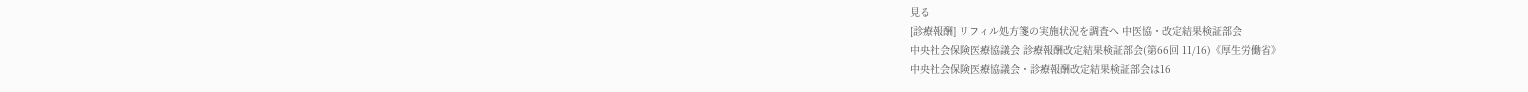見る
[診療報酬] リフィル処方箋の実施状況を調査へ 中医協・改定結果検証部会
中央社会保険医療協議会 診療報酬改定結果検証部会(第66回 11/16)《厚生労働省》
中央社会保険医療協議会・診療報酬改定結果検証部会は16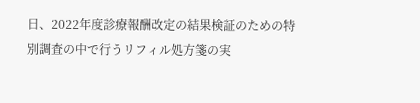日、2022年度診療報酬改定の結果検証のための特別調査の中で行うリフィル処方箋の実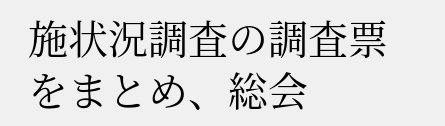施状況調査の調査票をまとめ、総会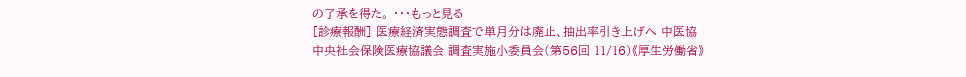の了承を得た。 ・・・もっと見る
[診療報酬] 医療経済実態調査で単月分は廃止、抽出率引き上げへ 中医協
中央社会保険医療協議会 調査実施小委員会(第56回 11/16)《厚生労働省》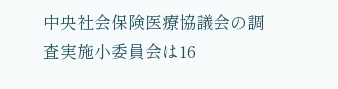中央社会保険医療協議会の調査実施小委員会は16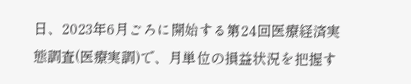日、2023年6月ごろに開始する第24回医療経済実態調査(医療実調)で、月単位の損益状況を把握す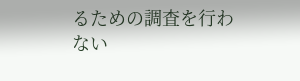るための調査を行わない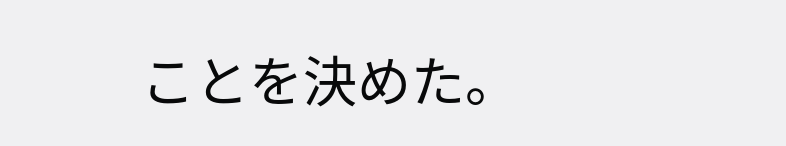ことを決めた。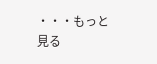・・・もっと見る